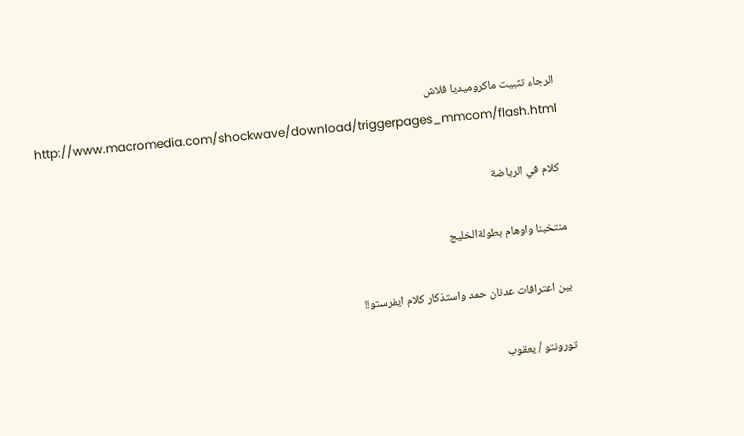الرجاء تثبيت ماكروميديا فلاش http://www.macromedia.com/shockwave/download/triggerpages_mmcom/flash.html

 كلام في الرياضة

منتخبنا واوهام بطولةالخليج

بين اعترافات عدنان حمد واستذكار كلام ايفرستو!!

تورونتو / يعقوب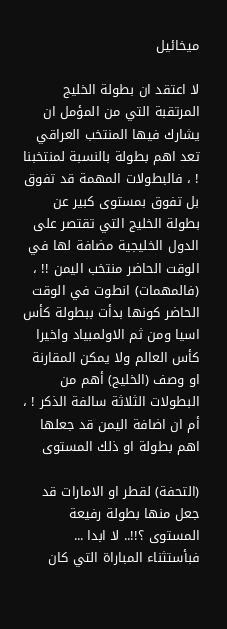ميخائيل

لا اعتقد ان بطولة الخليج المرتقبة التي من المؤمل ان يشارك فيها المنتخب العراقي تعد اهم بطولة بالنسبة لمنتخبنا ! ، فالبطولات المهمة قد تفوق بل تفوق بمستوى كبير عن بطولة الخليج التي تقتصر على الدول الخليجية مضافة لها في الوقت الحاضر منتخب اليمن !! ، (فالمهمات) انطوت في الوقت الحاضر كونها بدأت ببطولة كأس اسيا ومن ثم الاولمبياد واخيرا كأس العالم ولا يمكن المقارنة او وصف (الخليج) أهم من البطولات الثلاثة سالفة الذكر ! ، أم ان اضافة اليمن قد جعلها اهم بطولة او ذلك المستوى

(التحفة) لقطر او الامارات قد جعل منها بطولة رفيعة المستوى ؟!!.. لا ابدا ... فبأستثناء المباراة التي كان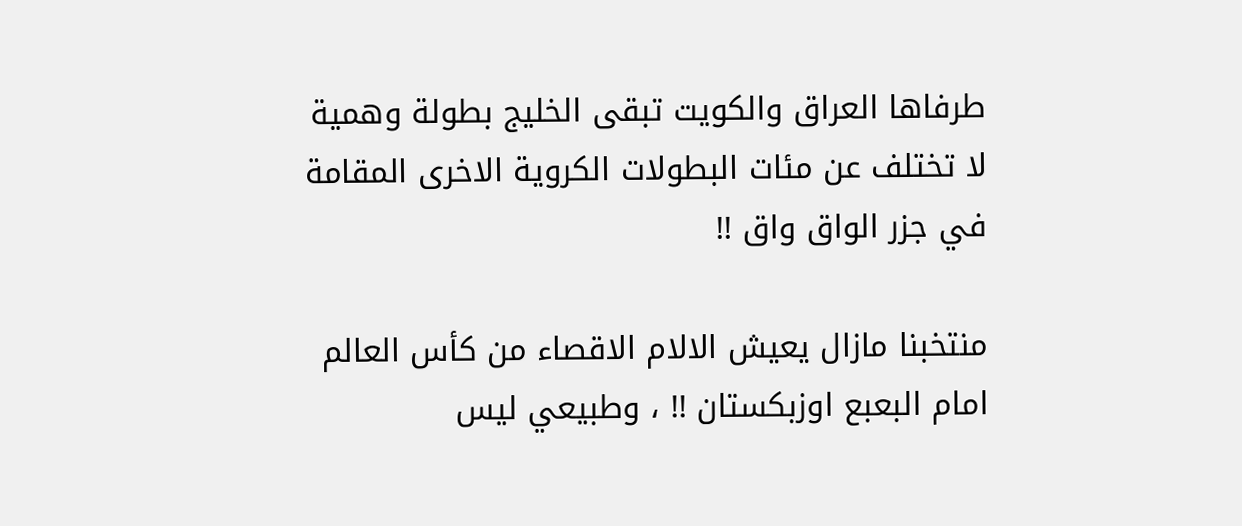طرفاها العراق والكويت تبقى الخليج بطولة وهمية لا تختلف عن مئات البطولات الكروية الاخرى المقامة في جزر الواق واق !!

منتخبنا مازال يعيش الالام الاقصاء من كأس العالم امام البعبع اوزبكستان !! ، وطبيعي ليس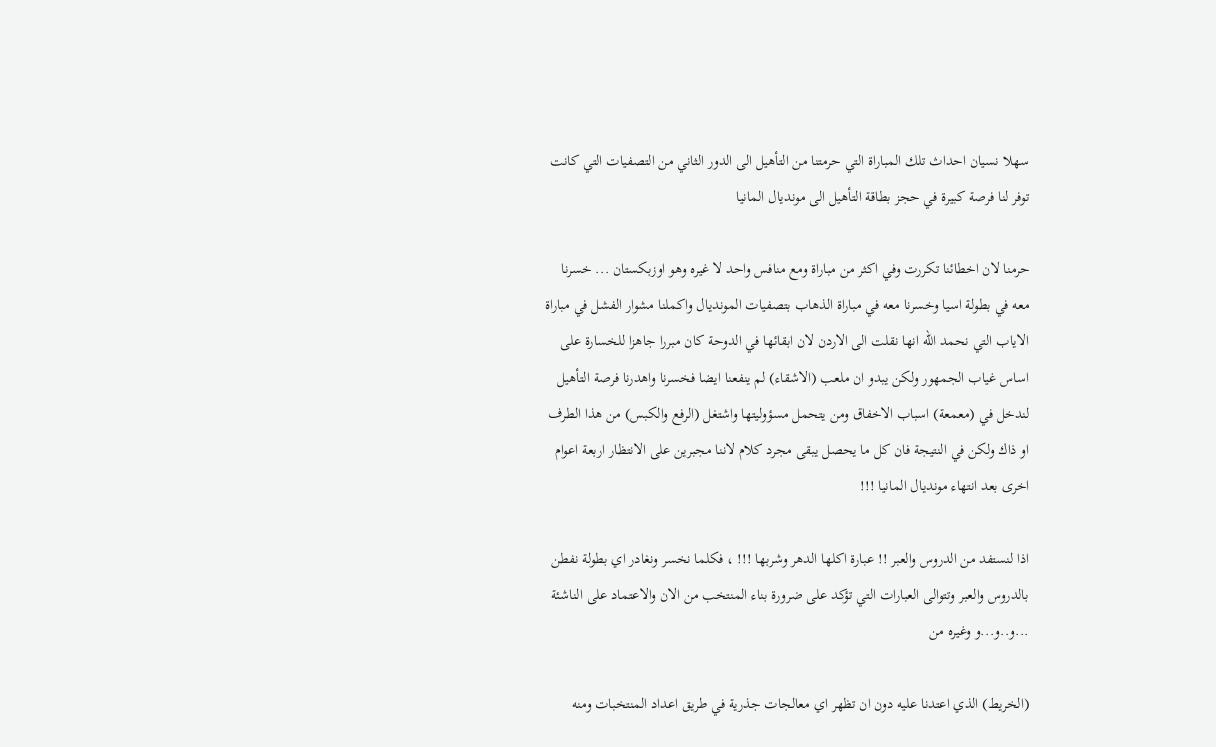سهلا نسيان احداث تلك المباراة التي حرمتنا من التأهيل الى الدور الثاني من التصفيات التي كانت توفر لنا فرصة كبيرة في حجز بطاقة التأهيل الى مونديال المانيا

حرمنا لان اخطائنا تكررت وفي اكثر من مباراة ومع منافس واحد لا غيره وهو اوزبكستان ... خسرنا معه في بطولة اسيا وخسرنا معه في مباراة الذهاب بتصفيات المونديال واكملنا مشوار الفشل في مباراة الاياب التي نحمد الله انها نقلت الى الاردن لان ابقائها في الدوحة كان مبررا جاهزا للخسارة على اساس غياب الجمهور ولكن يبدو ان ملعب (الاشقاء) لم ينفعنا ايضا فخسرنا واهدرنا فرصة التأهيل لندخل في (معمعة) اسباب الاخفاق ومن يتحمل مسؤوليتها واشتغل (الرفع والكبس) من هذا الطرف او ذاك ولكن في النتيجة فان كل ما يحصل يبقى مجرد كلام لاننا مجبرين على الانتظار اربعة اعوام اخرى بعد انتهاء مونديال المانيا !!!

اذا لنستفد من الدروس والعبر !! عبارة اكلها الدهر وشربها !!! ، فكلما نخسر ونغادر اي بطولة نفطن بالدروس والعبر وتتوالى العبارات التي تؤكد على ضرورة بناء المنتخب من الان والاعتماد على الناشئة ...و..و...و وغيره من

(الخريط) الذي اعتدنا عليه دون ان تظهر اي معالجات جذرية في طريق اعداد المنتخبات ومنه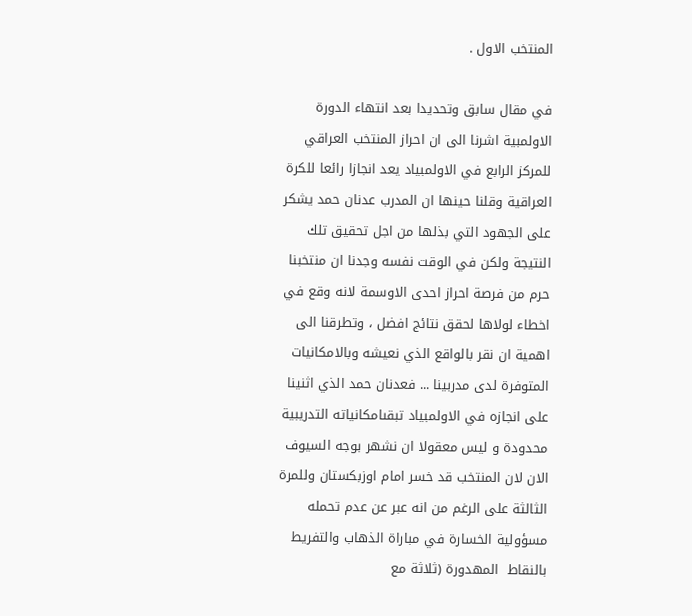المنتخب الاول .

في مقال سابق وتحديدا بعد انتهاء الدورة الاولمبية اشرنا الى ان احراز المنتخب العراقي للمركز الرابع في الاولمبياد يعد انجازا رائعا للكرة العراقية وقلنا حينها ان المدرب عدنان حمد يشكر على الجهود التي بذلها من اجل تحقيق تلك النتيجة ولكن في الوقت نفسه وجدنا ان منتخبنا حرم من فرصة احراز احدى الاوسمة لانه وقع في اخطاء لولاها لحقق نتائج افضل ، وتطرقنا الى اهمية ان نقر بالواقع الذي نعيشه وبالامكانيات المتوفرة لدى مدربينا ... فعدنان حمد الذي اثنينا على انجازه في الاولمبياد تبقىامكانياته التدريبية محدودة و ليس معقولا ان نشهر بوجه السيوف الان لان المنتخب قد خسر امام اوزبكستان وللمرة الثالثة على الرغم من انه عبر عن عدم تحمله مسؤولية الخسارة في مباراة الذهاب والتفريط بالنقاط  المهدورة (ثلاثة مع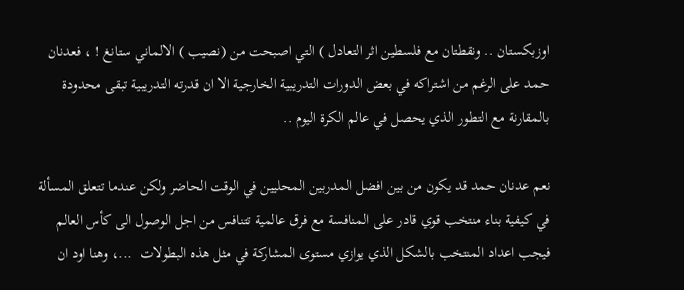اوزبكستان .. ونقطتان مع فلسطين اثر التعادل ) التي اصبحت من (نصيب ) الالماني ستانغ ! ، فعدنان حمد على الرغم من اشتراكه في بعض الدورات التدريبية الخارجية الا ان قدرته التدريبية تبقى محدودة بالمقارنة مع التطور الذي يحصل في عالم الكرة اليوم ..

نعم عدنان حمد قد يكون من بين افضل المدربين المحليين في الوقت الحاضر ولكن عندما تتعلق المسألة في كيفية بناء منتخب قوي قادر على المنافسة مع فرق عالمية تتنافس من اجل الوصول الى كأس العالم فيجب اعداد المنتخب بالشكل الذي يوازي مستوى المشاركة في مثل هذه البطولات  ...، وهنا اود ان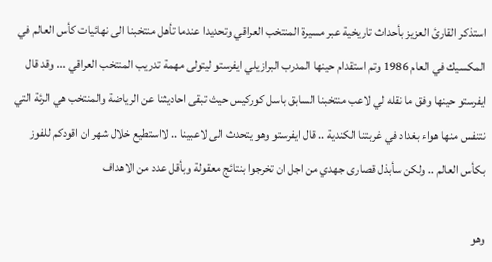استذكر القارئ العزيز بأحداث تاريخية عبر مسيرة المنتخب العراقي وتحديدا عندما تأهل منتخبنا الى نهائيات كأس العالم في المكسيك في العام 1986 وتم استقدام حينها المدرب البرازيلي ايفرستو ليتولى مهمة تدريب المنتخب العراقي ... وقد قال ايفرستو حينها وفق ما نقله لي لاعب منتخبنا السابق باسل كوركيس حيث تبقى احاديثنا عن الرياضة والمنتخب هي الرئة التي نتنفس منها هواء بغداد في غربتنا الكندية .. قال ايفرستو وهو يتحدث الى لاعبينا .. لااستطيع خلال شهر ان اقودكم للفوز بكأس العالم .. ولكن سأبذل قصارى جهدي من اجل ان تخرجوا بنتائج معقولة وبأقل عدد من الاهداف

وهو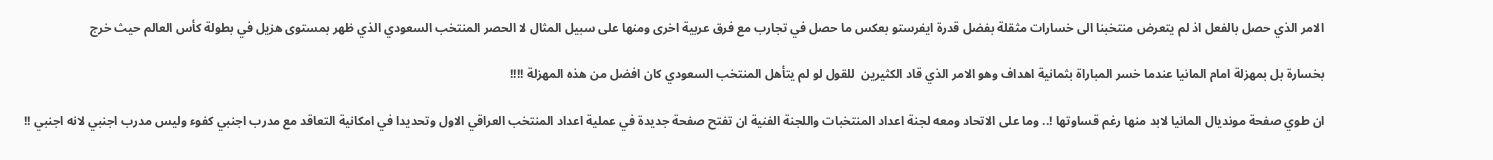الامر الذي حصل بالفعل اذ لم يتعرض منتخبنا الى خسارات مثقلة بفضل قدرة ايفرستو بعكس ما حصل في تجارب مع فرق عربية اخرى ومنها على سبيل المثال لا الحصر المنتخب السعودي الذي ظهر بمستوى هزيل في بطولة كأس العالم حيث خرج

بخسارة بل بمهزلة امام المانيا عندما خسر المباراة بثمانية اهداف وهو الامر الذي قاد الكثيرين  للقول لو لم يتأهل المنتخب السعودي كان افضل من هذه المهزلة !!!!

ان طوي صفحة مونديال المانيا لابد منها رغم قساوتها !.. وما على الاتحاد ومعه لجنة اعداد المنتخبات واللجنة الفنية ان تفتح صفحة جديدة في عملية اعداد المنتخب العراقي الاول وتحديدا في امكانية التعاقد مع مدرب اجنبي كفوء وليس مدرب اجنبي لانه اجنبي !!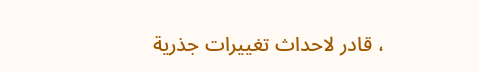، قادر لاحداث تغييرات جذرية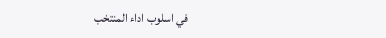في اسلوب اداء المنتخب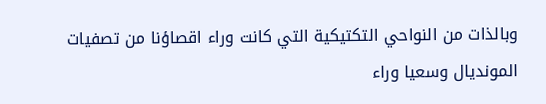وبالذات من النواحي التكتيكية التي كانت وراء اقصاؤنا من تصفيات المونديال وسعيا وراء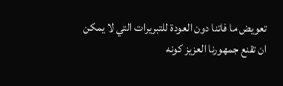تعويض ما فاتنا دون العودة للتبريرات التي لا يمكن ان تقنع جمهورنا العزيز كونه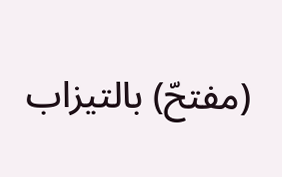(مفتحّ) بالتيزاب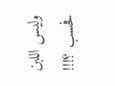وليس اللبن فحسب ؟!!!